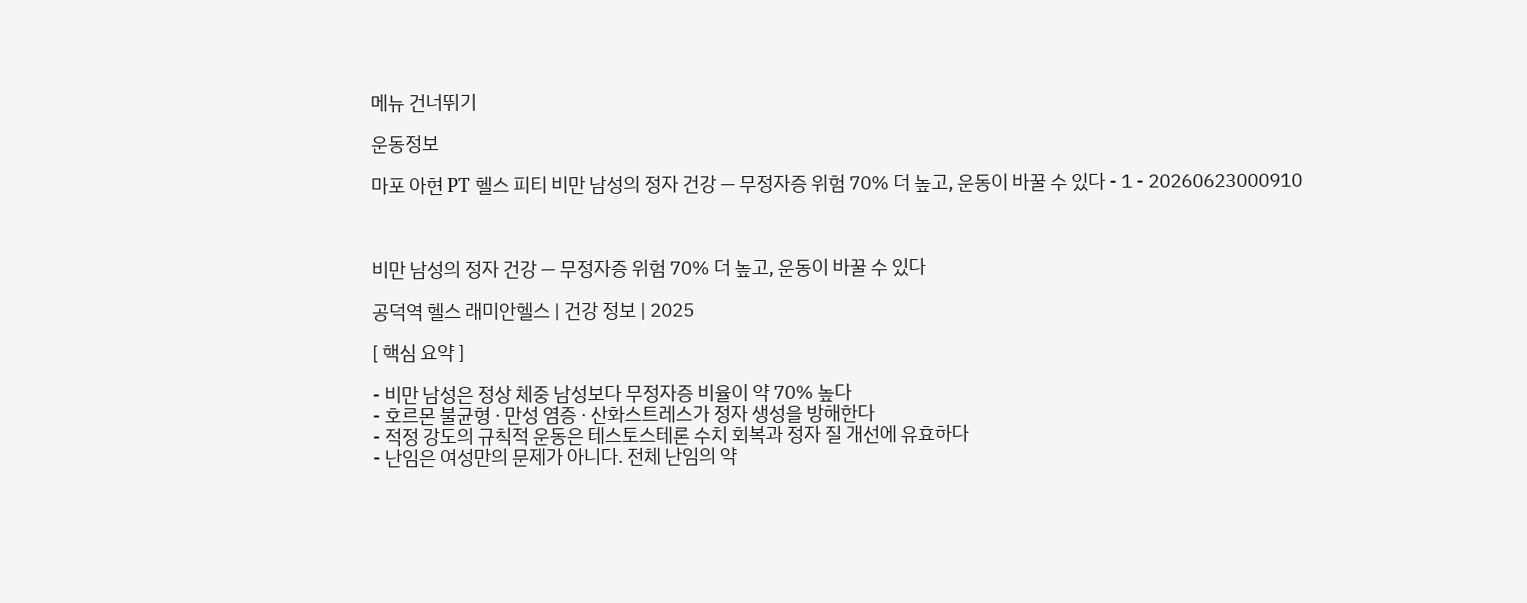메뉴 건너뛰기

운동정보

마포 아현 PT 헬스 피티 비만 남성의 정자 건강 — 무정자증 위험 70% 더 높고, 운동이 바꿀 수 있다 - 1 - 20260623000910



비만 남성의 정자 건강 — 무정자증 위험 70% 더 높고, 운동이 바꿀 수 있다

공덕역 헬스 래미안헬스 | 건강 정보 | 2025

[ 핵심 요약 ]

- 비만 남성은 정상 체중 남성보다 무정자증 비율이 약 70% 높다
- 호르몬 불균형 · 만성 염증 · 산화스트레스가 정자 생성을 방해한다
- 적정 강도의 규칙적 운동은 테스토스테론 수치 회복과 정자 질 개선에 유효하다
- 난임은 여성만의 문제가 아니다. 전체 난임의 약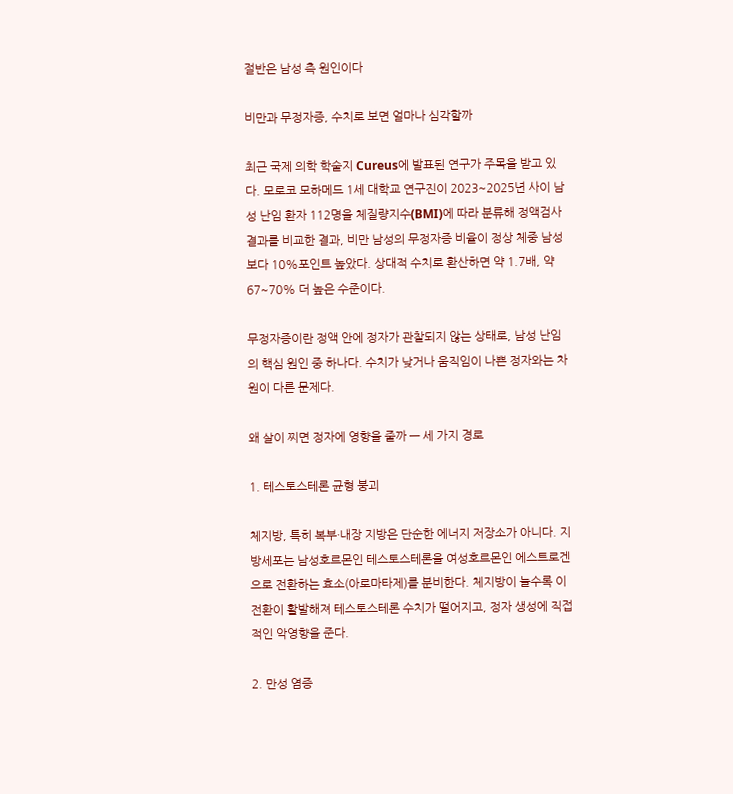절반은 남성 측 원인이다

비만과 무정자증, 수치로 보면 얼마나 심각할까

최근 국제 의학 학술지 Cureus에 발표된 연구가 주목을 받고 있다. 모로코 모하메드 1세 대학교 연구진이 2023~2025년 사이 남성 난임 환자 112명을 체질량지수(BMI)에 따라 분류해 정액검사 결과를 비교한 결과, 비만 남성의 무정자증 비율이 정상 체중 남성보다 10%포인트 높았다. 상대적 수치로 환산하면 약 1.7배, 약 67~70% 더 높은 수준이다.

무정자증이란 정액 안에 정자가 관찰되지 않는 상태로, 남성 난임의 핵심 원인 중 하나다. 수치가 낮거나 움직임이 나쁜 정자와는 차원이 다른 문제다.

왜 살이 찌면 정자에 영향을 줄까 — 세 가지 경로

1. 테스토스테론 균형 붕괴

체지방, 특히 복부·내장 지방은 단순한 에너지 저장소가 아니다. 지방세포는 남성호르몬인 테스토스테론을 여성호르몬인 에스트로겐으로 전환하는 효소(아로마타제)를 분비한다. 체지방이 늘수록 이 전환이 활발해져 테스토스테론 수치가 떨어지고, 정자 생성에 직접적인 악영향을 준다.

2. 만성 염증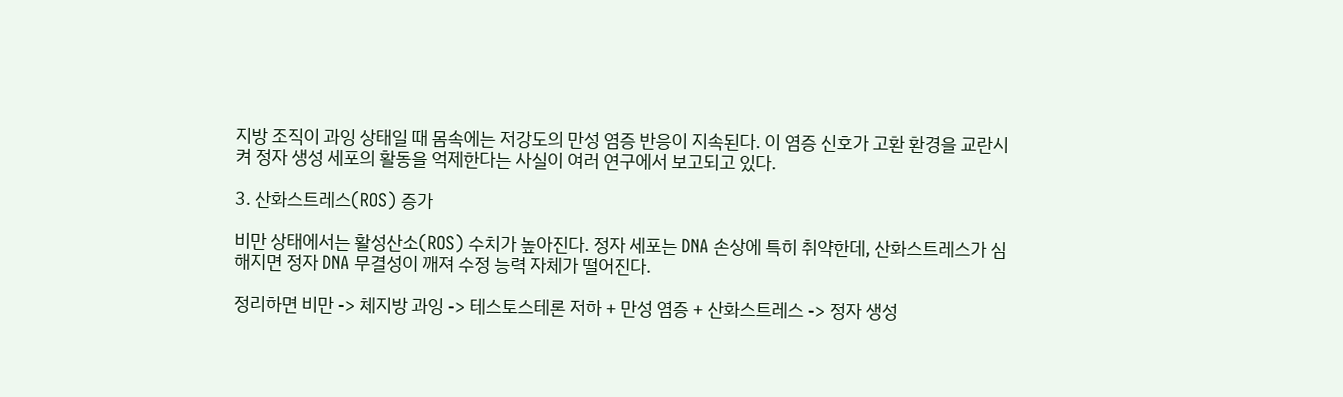지방 조직이 과잉 상태일 때 몸속에는 저강도의 만성 염증 반응이 지속된다. 이 염증 신호가 고환 환경을 교란시켜 정자 생성 세포의 활동을 억제한다는 사실이 여러 연구에서 보고되고 있다.

3. 산화스트레스(ROS) 증가

비만 상태에서는 활성산소(ROS) 수치가 높아진다. 정자 세포는 DNA 손상에 특히 취약한데, 산화스트레스가 심해지면 정자 DNA 무결성이 깨져 수정 능력 자체가 떨어진다.

정리하면 비만 -> 체지방 과잉 -> 테스토스테론 저하 + 만성 염증 + 산화스트레스 -> 정자 생성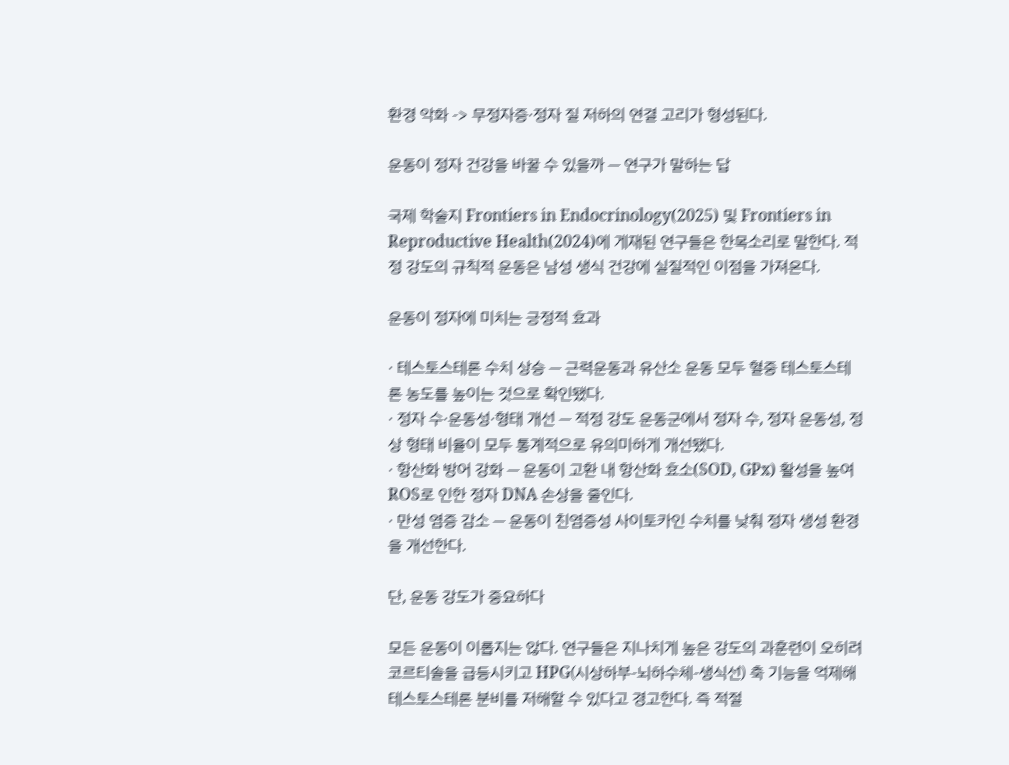환경 악화 -> 무정자증·정자 질 저하의 연결 고리가 형성된다.

운동이 정자 건강을 바꿀 수 있을까 — 연구가 말하는 답

국제 학술지 Frontiers in Endocrinology(2025) 및 Frontiers in Reproductive Health(2024)에 게재된 연구들은 한목소리로 말한다. 적정 강도의 규칙적 운동은 남성 생식 건강에 실질적인 이점을 가져온다.

운동이 정자에 미치는 긍정적 효과

· 테스토스테론 수치 상승 — 근력운동과 유산소 운동 모두 혈중 테스토스테론 농도를 높이는 것으로 확인됐다.
· 정자 수·운동성·형태 개선 — 적정 강도 운동군에서 정자 수, 정자 운동성, 정상 형태 비율이 모두 통계적으로 유의미하게 개선됐다.
· 항산화 방어 강화 — 운동이 고환 내 항산화 효소(SOD, GPx) 활성을 높여 ROS로 인한 정자 DNA 손상을 줄인다.
· 만성 염증 감소 — 운동이 친염증성 사이토카인 수치를 낮춰 정자 생성 환경을 개선한다.

단, 운동 강도가 중요하다

모든 운동이 이롭지는 않다. 연구들은 지나치게 높은 강도의 과훈련이 오히려 코르티솔을 급등시키고 HPG(시상하부-뇌하수체-생식선) 축 기능을 억제해 테스토스테론 분비를 저해할 수 있다고 경고한다. 즉 적절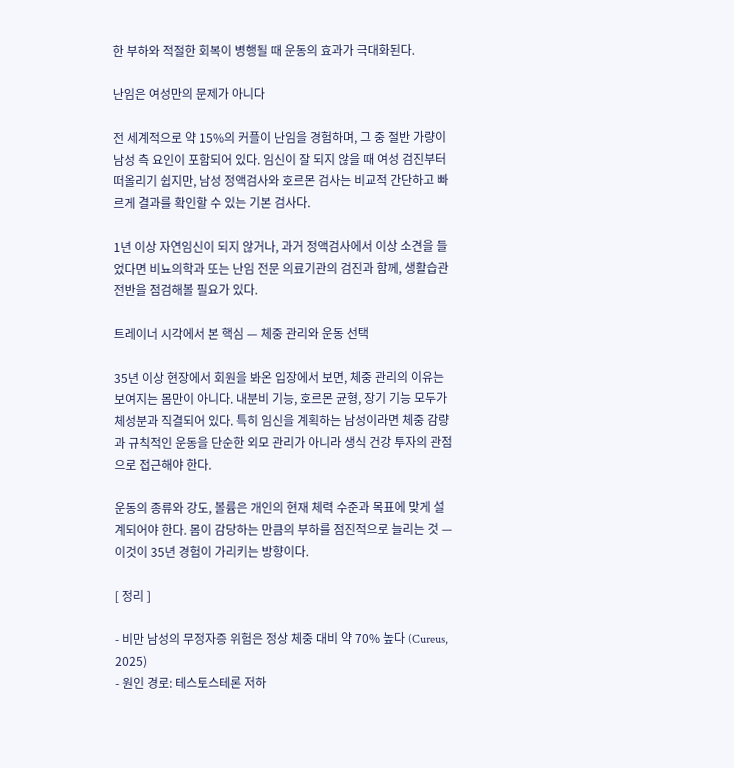한 부하와 적절한 회복이 병행될 때 운동의 효과가 극대화된다.

난임은 여성만의 문제가 아니다

전 세계적으로 약 15%의 커플이 난임을 경험하며, 그 중 절반 가량이 남성 측 요인이 포함되어 있다. 임신이 잘 되지 않을 때 여성 검진부터 떠올리기 쉽지만, 남성 정액검사와 호르몬 검사는 비교적 간단하고 빠르게 결과를 확인할 수 있는 기본 검사다.

1년 이상 자연임신이 되지 않거나, 과거 정액검사에서 이상 소견을 들었다면 비뇨의학과 또는 난임 전문 의료기관의 검진과 함께, 생활습관 전반을 점검해볼 필요가 있다.

트레이너 시각에서 본 핵심 — 체중 관리와 운동 선택

35년 이상 현장에서 회원을 봐온 입장에서 보면, 체중 관리의 이유는 보여지는 몸만이 아니다. 내분비 기능, 호르몬 균형, 장기 기능 모두가 체성분과 직결되어 있다. 특히 임신을 계획하는 남성이라면 체중 감량과 규칙적인 운동을 단순한 외모 관리가 아니라 생식 건강 투자의 관점으로 접근해야 한다.

운동의 종류와 강도, 볼륨은 개인의 현재 체력 수준과 목표에 맞게 설계되어야 한다. 몸이 감당하는 만큼의 부하를 점진적으로 늘리는 것 — 이것이 35년 경험이 가리키는 방향이다.

[ 정리 ]

- 비만 남성의 무정자증 위험은 정상 체중 대비 약 70% 높다 (Cureus, 2025)
- 원인 경로: 테스토스테론 저하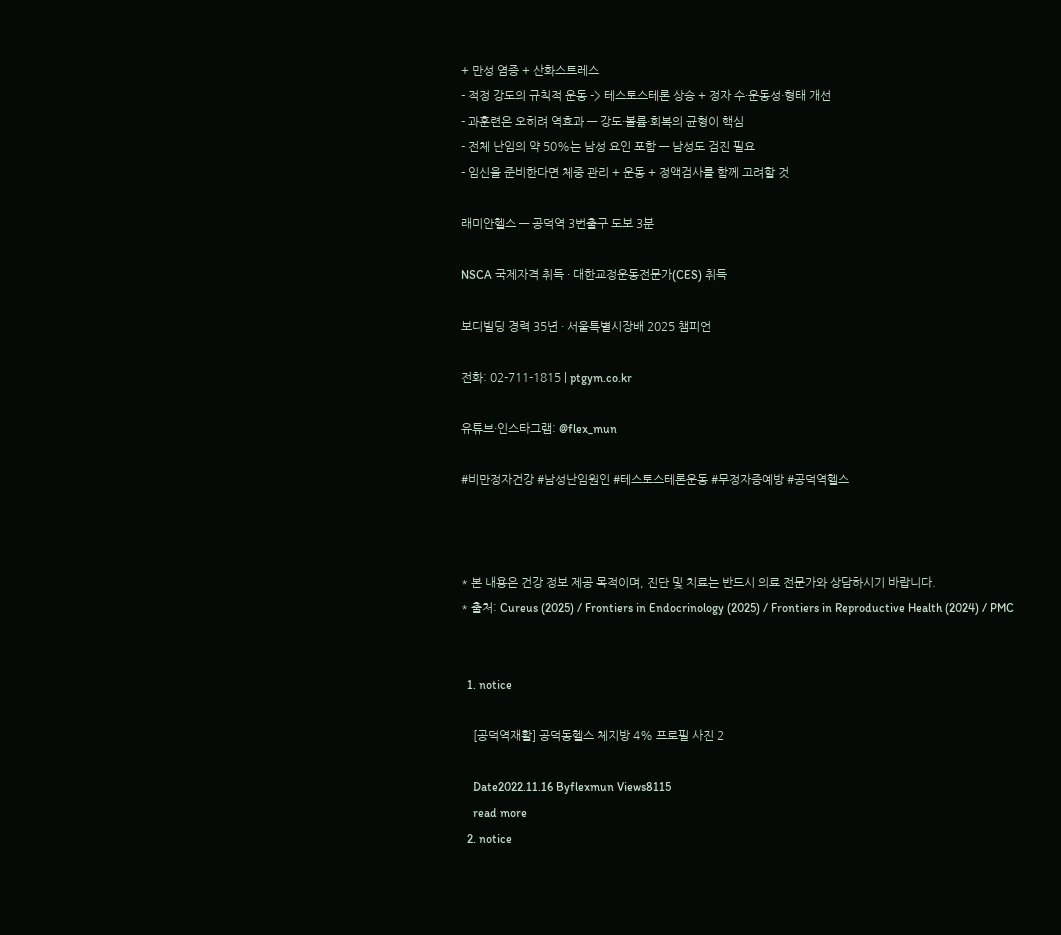+ 만성 염증 + 산화스트레스
- 적정 강도의 규칙적 운동 -> 테스토스테론 상승 + 정자 수·운동성·형태 개선
- 과훈련은 오히려 역효과 — 강도·볼륨·회복의 균형이 핵심
- 전체 난임의 약 50%는 남성 요인 포함 — 남성도 검진 필요
- 임신을 준비한다면 체중 관리 + 운동 + 정액검사를 함께 고려할 것

래미안헬스 — 공덕역 3번출구 도보 3분

NSCA 국제자격 취득 · 대한교정운동전문가(CES) 취득

보디빌딩 경력 35년 · 서울특별시장배 2025 챔피언

전화: 02-711-1815 | ptgym.co.kr

유튜브·인스타그램: @flex_mun

#비만정자건강 #남성난임원인 #테스토스테론운동 #무정자증예방 #공덕역헬스



* 본 내용은 건강 정보 제공 목적이며, 진단 및 치료는 반드시 의료 전문가와 상담하시기 바랍니다.
* 출처: Cureus (2025) / Frontiers in Endocrinology (2025) / Frontiers in Reproductive Health (2024) / PMC


  1. notice

    [공덕역재활] 공덕동헬스 체지방 4% 프로필 사진 2

    Date2022.11.16 Byflexmun Views8115
    read more
  2. notice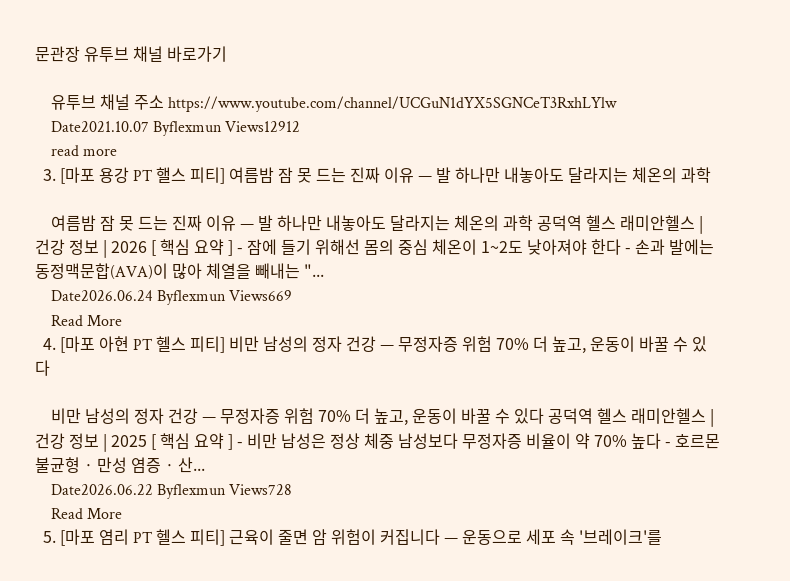문관장 유투브 채널 바로가기

    유투브 채널 주소 https://www.youtube.com/channel/UCGuN1dYX5SGNCeT3RxhLYlw
    Date2021.10.07 Byflexmun Views12912
    read more
  3. [마포 용강 PT 핼스 피티] 여름밤 잠 못 드는 진짜 이유 — 발 하나만 내놓아도 달라지는 체온의 과학

    여름밤 잠 못 드는 진짜 이유 — 발 하나만 내놓아도 달라지는 체온의 과학 공덕역 헬스 래미안헬스 | 건강 정보 | 2026 [ 핵심 요약 ] - 잠에 들기 위해선 몸의 중심 체온이 1~2도 낮아져야 한다 - 손과 발에는 동정맥문합(AVA)이 많아 체열을 빼내는 "...
    Date2026.06.24 Byflexmun Views669
    Read More
  4. [마포 아현 PT 헬스 피티] 비만 남성의 정자 건강 — 무정자증 위험 70% 더 높고, 운동이 바꿀 수 있다

    비만 남성의 정자 건강 — 무정자증 위험 70% 더 높고, 운동이 바꿀 수 있다 공덕역 헬스 래미안헬스 | 건강 정보 | 2025 [ 핵심 요약 ] - 비만 남성은 정상 체중 남성보다 무정자증 비율이 약 70% 높다 - 호르몬 불균형 · 만성 염증 · 산...
    Date2026.06.22 Byflexmun Views728
    Read More
  5. [마포 염리 PT 헬스 피티] 근육이 줄면 암 위험이 커집니다 — 운동으로 세포 속 '브레이크'를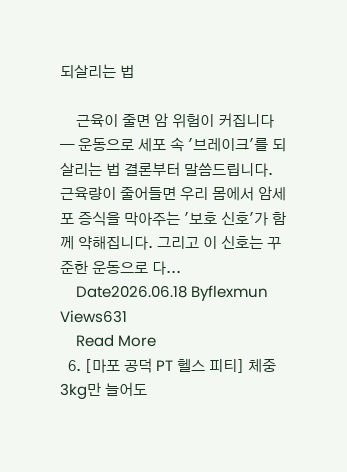되살리는 법

    근육이 줄면 암 위험이 커집니다 — 운동으로 세포 속 '브레이크'를 되살리는 법 결론부터 말씀드립니다. 근육량이 줄어들면 우리 몸에서 암세포 증식을 막아주는 '보호 신호'가 함께 약해집니다. 그리고 이 신호는 꾸준한 운동으로 다...
    Date2026.06.18 Byflexmun Views631
    Read More
  6. [마포 공덕 PT 헬스 피티] 체중 3kg만 늘어도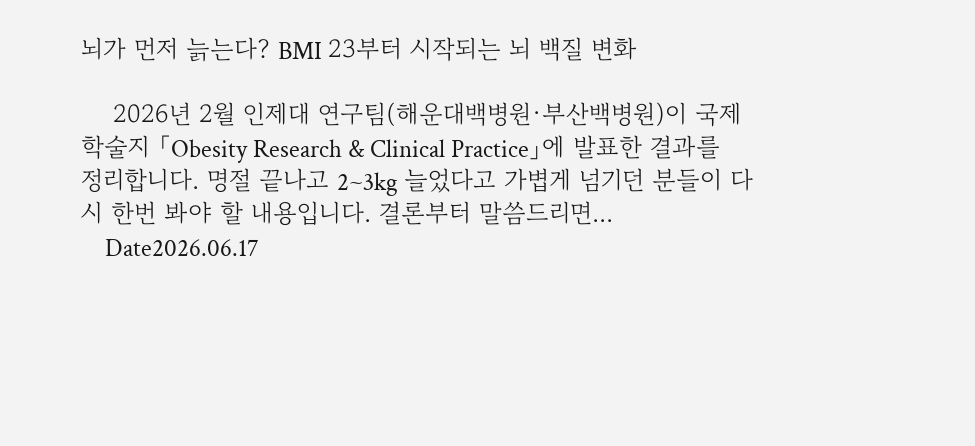뇌가 먼저 늙는다? BMI 23부터 시작되는 뇌 백질 변화

    2026년 2월 인제대 연구팀(해운대백병원·부산백병원)이 국제학술지 「Obesity Research & Clinical Practice」에 발표한 결과를 정리합니다. 명절 끝나고 2~3kg 늘었다고 가볍게 넘기던 분들이 다시 한번 봐야 할 내용입니다. 결론부터 말씀드리면...
    Date2026.06.17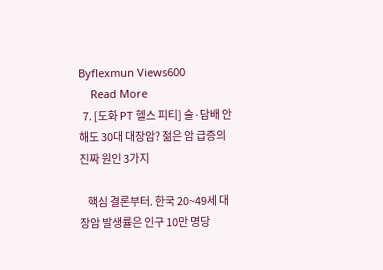Byflexmun Views600
    Read More
  7. [도화 PT 헬스 피티] 술·담배 안 해도 30대 대장암? 젊은 암 급증의 진짜 원인 3가지

    핵심 결론부터. 한국 20~49세 대장암 발생률은 인구 10만 명당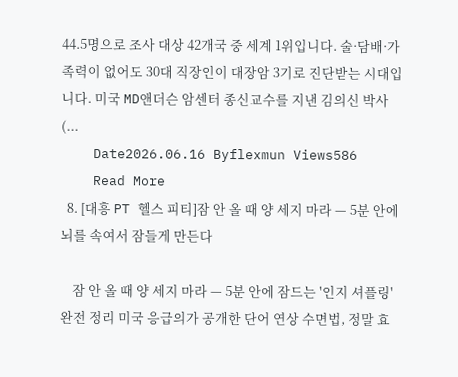44.5명으로 조사 대상 42개국 중 세계 1위입니다. 술·담배·가족력이 없어도 30대 직장인이 대장암 3기로 진단받는 시대입니다. 미국 MD앤더슨 암센터 종신교수를 지낸 김의신 박사(...
    Date2026.06.16 Byflexmun Views586
    Read More
  8. [대흥 PT 헬스 피티]잠 안 올 때 양 세지 마라 — 5분 안에 뇌를 속여서 잠들게 만든다

    잠 안 올 때 양 세지 마라 — 5분 안에 잠드는 '인지 셔플링' 완전 정리 미국 응급의가 공개한 단어 연상 수면법, 정말 효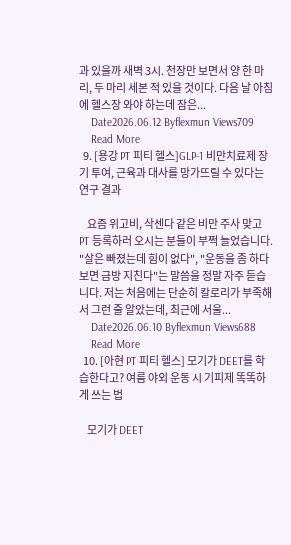과 있을까 새벽 3시. 천장만 보면서 양 한 마리, 두 마리 세본 적 있을 것이다. 다음 날 아침에 헬스장 와야 하는데 잠은...
    Date2026.06.12 Byflexmun Views709
    Read More
  9. [용강 PT 피티 헬스]GLP-1 비만치료제 장기 투여, 근육과 대사를 망가뜨릴 수 있다는 연구 결과

    요즘 위고비, 삭센다 같은 비만 주사 맞고 PT 등록하러 오시는 분들이 부쩍 늘었습니다. "살은 빠졌는데 힘이 없다", "운동을 좀 하다 보면 금방 지친다"는 말씀을 정말 자주 듣습니다. 저는 처음에는 단순히 칼로리가 부족해서 그런 줄 알았는데, 최근에 서울...
    Date2026.06.10 Byflexmun Views688
    Read More
  10. [아현 PT 피티 헬스] 모기가 DEET를 학습한다고? 여름 야외 운동 시 기피제 똑똑하게 쓰는 법

    모기가 DEET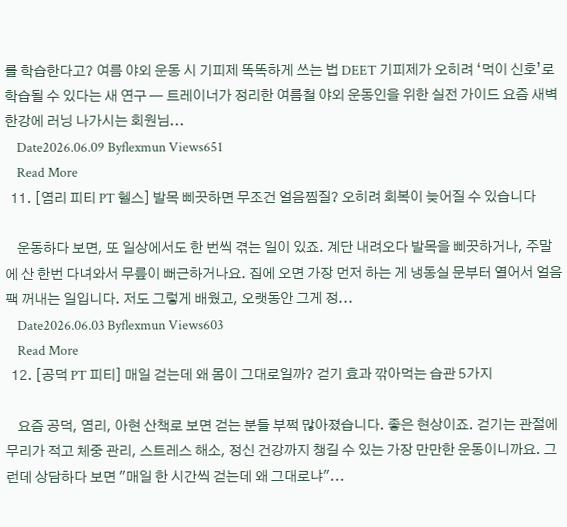를 학습한다고? 여름 야외 운동 시 기피제 똑똑하게 쓰는 법 DEET 기피제가 오히려 ‘먹이 신호’로 학습될 수 있다는 새 연구 — 트레이너가 정리한 여름철 야외 운동인을 위한 실전 가이드 요즘 새벽 한강에 러닝 나가시는 회원님...
    Date2026.06.09 Byflexmun Views651
    Read More
  11. [염리 피티 PT 헬스] 발목 삐끗하면 무조건 얼음찜질? 오히려 회복이 늦어질 수 있습니다

    운동하다 보면, 또 일상에서도 한 번씩 겪는 일이 있죠. 계단 내려오다 발목을 삐끗하거나, 주말에 산 한번 다녀와서 무릎이 뻐근하거나요. 집에 오면 가장 먼저 하는 게 냉동실 문부터 열어서 얼음팩 꺼내는 일입니다. 저도 그렇게 배웠고, 오랫동안 그게 정...
    Date2026.06.03 Byflexmun Views603
    Read More
  12. [공덕 PT 피티] 매일 걷는데 왜 몸이 그대로일까? 걷기 효과 깎아먹는 습관 5가지

    요즘 공덕, 염리, 아현 산책로 보면 걷는 분들 부쩍 많아졌습니다. 좋은 현상이죠. 걷기는 관절에 무리가 적고 체중 관리, 스트레스 해소, 정신 건강까지 챙길 수 있는 가장 만만한 운동이니까요. 그런데 상담하다 보면 "매일 한 시간씩 걷는데 왜 그대로냐"...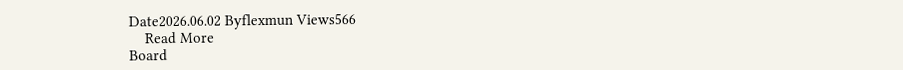Date2026.06.02 Byflexmun Views566
    Read More
Board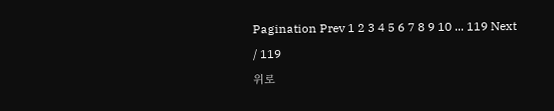Pagination Prev 1 2 3 4 5 6 7 8 9 10 ... 119 Next
/ 119
위로